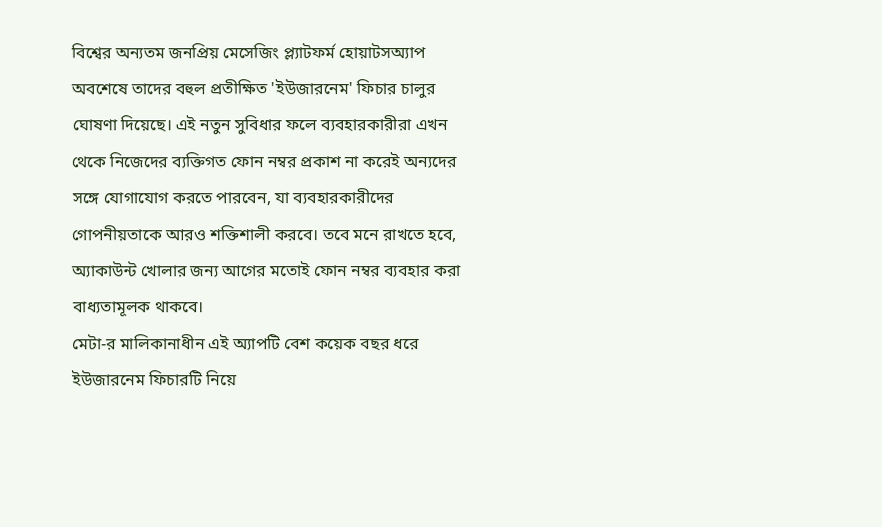বিশ্বের অন্যতম জনপ্রিয় মেসেজিং প্ল্যাটফর্ম হোয়াটসঅ্যাপ অবশেষে তাদের বহুল প্রতীক্ষিত 'ইউজারনেম' ফিচার চালুর ঘোষণা দিয়েছে। এই নতুন সুবিধার ফলে ব্যবহারকারীরা এখন থেকে নিজেদের ব্যক্তিগত ফোন নম্বর প্রকাশ না করেই অন্যদের সঙ্গে যোগাযোগ করতে পারবেন, যা ব্যবহারকারীদের গোপনীয়তাকে আরও শক্তিশালী করবে। তবে মনে রাখতে হবে, অ্যাকাউন্ট খোলার জন্য আগের মতোই ফোন নম্বর ব্যবহার করা বাধ্যতামূলক থাকবে।
মেটা-র মালিকানাধীন এই অ্যাপটি বেশ কয়েক বছর ধরে ইউজারনেম ফিচারটি নিয়ে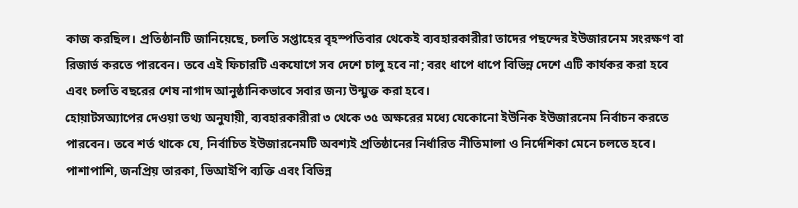কাজ করছিল। প্রতিষ্ঠানটি জানিয়েছে, চলতি সপ্তাহের বৃহস্পতিবার থেকেই ব্যবহারকারীরা তাদের পছন্দের ইউজারনেম সংরক্ষণ বা রিজার্ভ করতে পারবেন। তবে এই ফিচারটি একযোগে সব দেশে চালু হবে না; বরং ধাপে ধাপে বিভিন্ন দেশে এটি কার্যকর করা হবে এবং চলতি বছরের শেষ নাগাদ আনুষ্ঠানিকভাবে সবার জন্য উন্মুক্ত করা হবে।
হোয়াটসঅ্যাপের দেওয়া তথ্য অনুযায়ী, ব্যবহারকারীরা ৩ থেকে ৩৫ অক্ষরের মধ্যে যেকোনো ইউনিক ইউজারনেম নির্বাচন করতে পারবেন। তবে শর্ত থাকে যে, নির্বাচিত ইউজারনেমটি অবশ্যই প্রতিষ্ঠানের নির্ধারিত নীতিমালা ও নির্দেশিকা মেনে চলতে হবে। পাশাপাশি, জনপ্রিয় তারকা, ভিআইপি ব্যক্তি এবং বিভিন্ন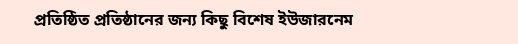প্রতিষ্ঠিত প্রতিষ্ঠানের জন্য কিছু বিশেষ ইউজারনেম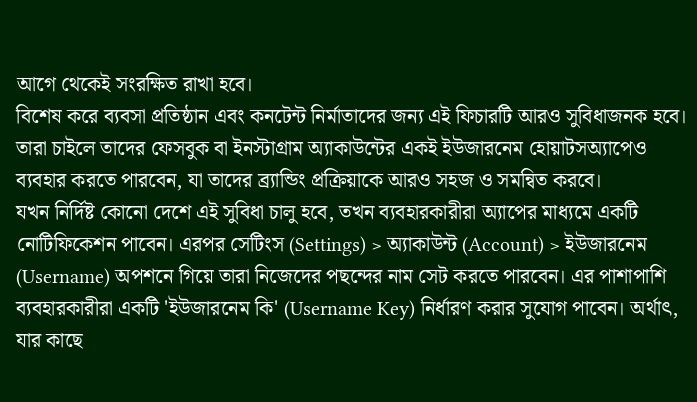আগে থেকেই সংরক্ষিত রাখা হবে।
বিশেষ করে ব্যবসা প্রতিষ্ঠান এবং কনটেন্ট নির্মাতাদের জন্য এই ফিচারটি আরও সুবিধাজনক হবে। তারা চাইলে তাদের ফেসবুক বা ইনস্টাগ্রাম অ্যাকাউন্টের একই ইউজারনেম হোয়াটসঅ্যাপেও ব্যবহার করতে পারবেন, যা তাদের ব্র্যান্ডিং প্রক্রিয়াকে আরও সহজ ও সমন্বিত করবে।
যখন নির্দিষ্ট কোনো দেশে এই সুবিধা চালু হবে, তখন ব্যবহারকারীরা অ্যাপের মাধ্যমে একটি নোটিফিকেশন পাবেন। এরপর সেটিংস (Settings) > অ্যাকাউন্ট (Account) > ইউজারনেম (Username) অপশনে গিয়ে তারা নিজেদের পছন্দের নাম সেট করতে পারবেন। এর পাশাপাশি ব্যবহারকারীরা একটি 'ইউজারনেম কি' (Username Key) নির্ধারণ করার সুযোগ পাবেন। অর্থাৎ, যার কাছে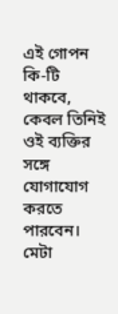এই গোপন কি-টি থাকবে, কেবল তিনিই ওই ব্যক্তির সঙ্গে যোগাযোগ করতে পারবেন।
মেটা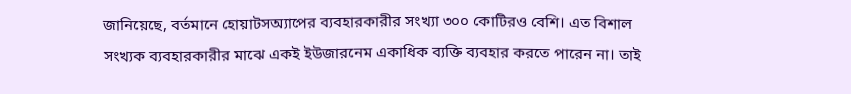জানিয়েছে, বর্তমানে হোয়াটসঅ্যাপের ব্যবহারকারীর সংখ্যা ৩০০ কোটিরও বেশি। এত বিশাল সংখ্যক ব্যবহারকারীর মাঝে একই ইউজারনেম একাধিক ব্যক্তি ব্যবহার করতে পারেন না। তাই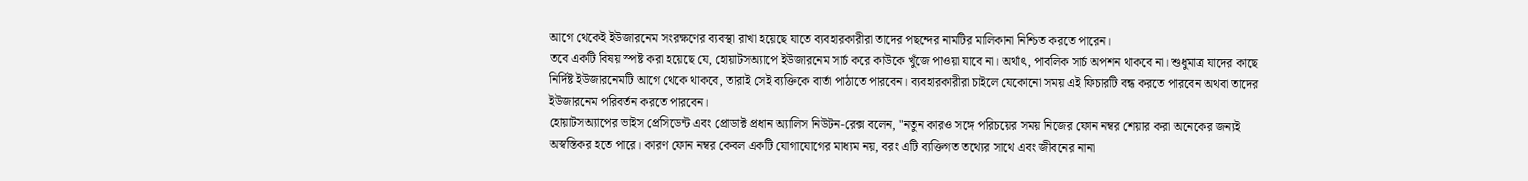আগে থেকেই ইউজারনেম সংরক্ষণের ব্যবস্থা রাখা হয়েছে যাতে ব্যবহারকারীরা তাদের পছন্দের নামটির মালিকানা নিশ্চিত করতে পারেন।
তবে একটি বিষয় স্পষ্ট করা হয়েছে যে, হোয়াটসঅ্যাপে ইউজারনেম সার্চ করে কাউকে খুঁজে পাওয়া যাবে না। অর্থাৎ, পাবলিক সার্চ অপশন থাকবে না। শুধুমাত্র যাদের কাছে নির্দিষ্ট ইউজারনেমটি আগে থেকে থাকবে, তারাই সেই ব্যক্তিকে বার্তা পাঠাতে পারবেন। ব্যবহারকারীরা চাইলে যেকোনো সময় এই ফিচারটি বন্ধ করতে পারবেন অথবা তাদের ইউজারনেম পরিবর্তন করতে পারবেন।
হোয়াটসঅ্যাপের ভাইস প্রেসিডেন্ট এবং প্রোডাক্ট প্রধান অ্যালিস নিউটন-রেক্স বলেন, "নতুন কারও সঙ্গে পরিচয়ের সময় নিজের ফোন নম্বর শেয়ার করা অনেকের জন্যই অস্বস্তিকর হতে পারে। কারণ ফোন নম্বর কেবল একটি যোগাযোগের মাধ্যম নয়, বরং এটি ব্যক্তিগত তথ্যের সাথে এবং জীবনের নানা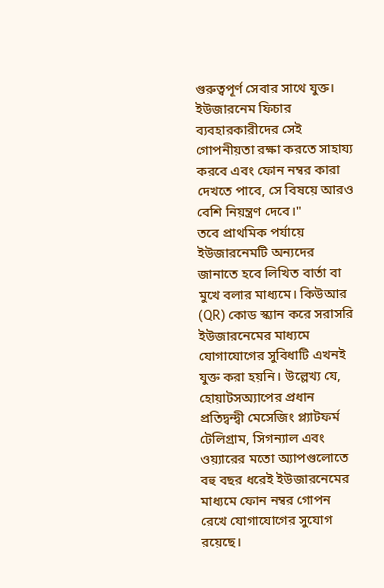গুরুত্বপূর্ণ সেবার সাথে যুক্ত। ইউজারনেম ফিচার ব্যবহারকারীদের সেই গোপনীয়তা রক্ষা করতে সাহায্য করবে এবং ফোন নম্বর কারা দেখতে পাবে, সে বিষয়ে আরও বেশি নিয়ন্ত্রণ দেবে।"
তবে প্রাথমিক পর্যায়ে ইউজারনেমটি অন্যদের জানাতে হবে লিখিত বার্তা বা মুখে বলার মাধ্যমে। কিউআর (QR) কোড স্ক্যান করে সরাসরি ইউজারনেমের মাধ্যমে যোগাযোগের সুবিধাটি এখনই যুক্ত করা হয়নি। উল্লেখ্য যে, হোয়াটসঅ্যাপের প্রধান প্রতিদ্বন্দ্বী মেসেজিং প্ল্যাটফর্ম টেলিগ্রাম, সিগন্যাল এবং ওয়্যারের মতো অ্যাপগুলোতে বহু বছর ধরেই ইউজারনেমের মাধ্যমে ফোন নম্বর গোপন রেখে যোগাযোগের সুযোগ রয়েছে।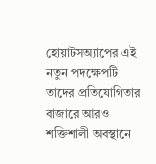হোয়াটসঅ্যাপের এই নতুন পদক্ষেপটি তাদের প্রতিযোগিতার বাজারে আরও শক্তিশালী অবস্থানে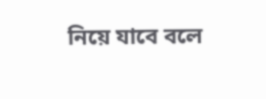নিয়ে যাবে বলে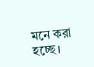মনে করা হচ্ছে।